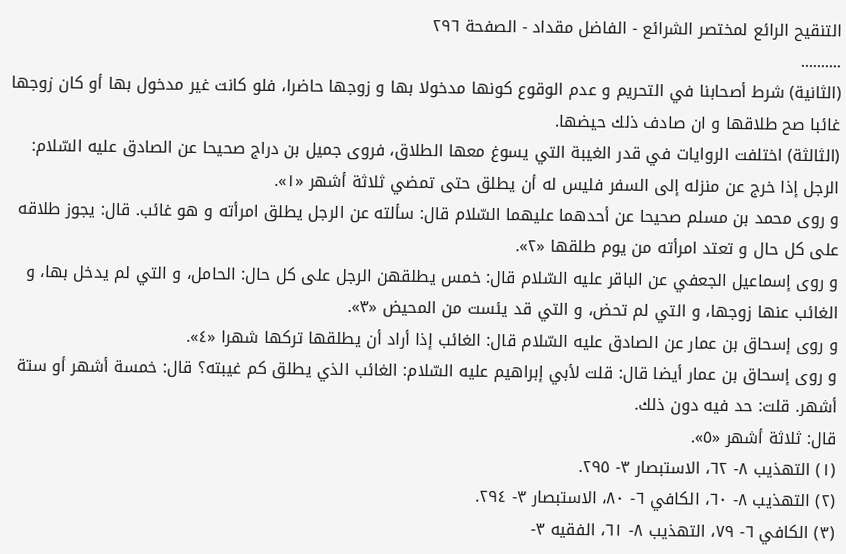التنقيح الرائع لمختصر الشرائع - الفاضل مقداد - الصفحة ٢٩٦
..........
(الثانية) شرط أصحابنا في التحريم و عدم الوقوع كونها مدخولا بها و زوجها حاضرا، فلو كانت غير مدخول بها أو كان زوجها غائبا صح طلاقها و ان صادف ذلك حيضها.
(الثالثة) اختلفت الروايات في قدر الغيبة التي يسوغ معها الطلاق، فروى جميل بن دراج صحيحا عن الصادق عليه السّلام: الرجل إذا خرج عن منزله إلى السفر فليس له أن يطلق حتى تمضي ثلاثة أشهر «١».
و روى محمد بن مسلم صحيحا عن أحدهما عليهما السّلام قال: سألته عن الرجل يطلق امرأته و هو غائب. قال: يجوز طلاقه على كل حال و تعتد امرأته من يوم طلقها «٢».
و روى إسماعيل الجعفي عن الباقر عليه السّلام قال: خمس يطلقهن الرجل على كل حال: الحامل، و التي لم يدخل بها، و الغائب عنها زوجها، و التي لم تحض، و التي قد يئست من المحيض «٣».
و روى إسحاق بن عمار عن الصادق عليه السّلام قال: الغائب إذا أراد أن يطلقها تركها شهرا «٤».
و روى إسحاق بن عمار أيضا قال: قلت لأبي إبراهيم عليه السّلام: الغائب الذي يطلق كم غيبته؟ قال: خمسة أشهر أو ستة أشهر. قلت: حد فيه دون ذلك.
قال: ثلاثة أشهر «٥».
(١) التهذيب ٨- ٦٢، الاستبصار ٣- ٢٩٥.
(٢) التهذيب ٨- ٦٠، الكافي ٦- ٨٠، الاستبصار ٣- ٢٩٤.
(٣) الكافي ٦- ٧٩، التهذيب ٨- ٦١، الفقيه ٣-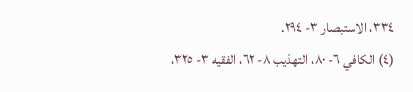٣٣٤، الاستبصار ٣- ٢٩٤.
(٤) الكافي ٦- ٨٠، التهذيب ٨- ٦٢، الفقيه ٣- ٣٢٥،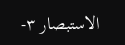الاستبصار ٣-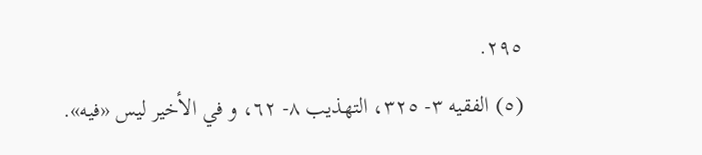٢٩٥.
(٥) الفقيه ٣- ٣٢٥، التهذيب ٨- ٦٢، و في الأخير ليس «فيه».